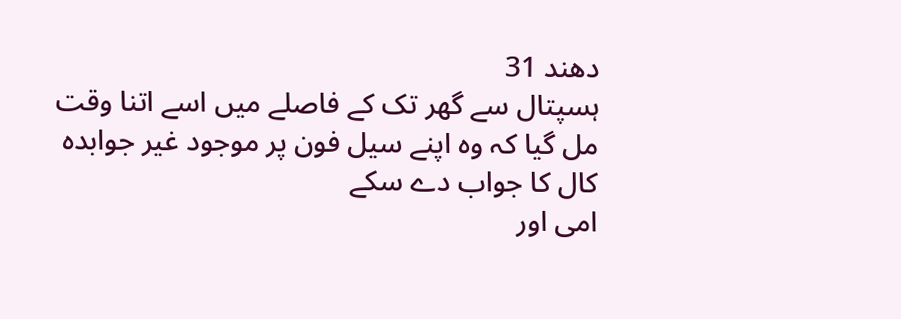دھند 31
ہسپتال سے گھر تک کے فاصلے میں اسے اتنا وقت مل گیا کہ وہ اپنے سیل فون پر موجود غیر جوابدہ کال کا جواب دے سکے
امی اور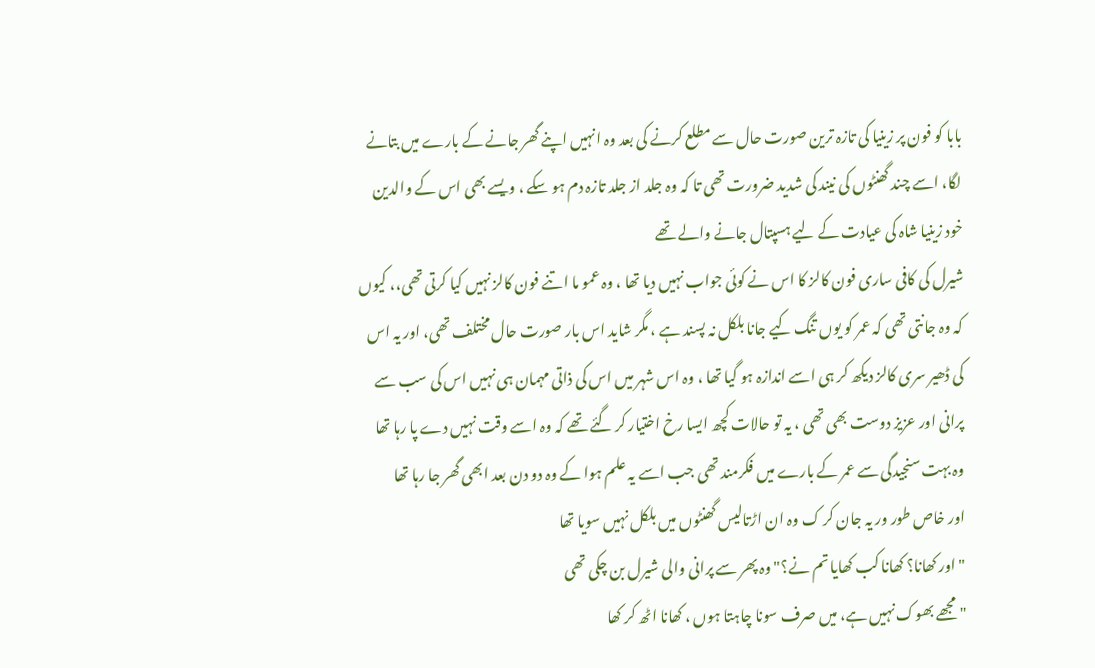بابا کو فون پر زینیا کی تازہ ترین صورت حال سے مطلع کرنے کی بعد وہ انہیں اپنے گھر جانے کے بارے میں بتانے لگا، اسے چند گھنٹوں کی نیند کی شدید ضرورت تھی تا کہ وہ جلد از جلد تازہ دم ہو سکے ، ویسے بھی اس کے والدین خود زینیا شاہ کی عیادت کے لیے ہسپتال جانے والے تھے
شیرل کی کافی ساری فون کالز کا اس نے کوئی جواب نہیں دیا تھا ، وہ عمو ما اتنے فون کالز نہیں کیا کرتی تھی،، کیوں کہ وہ جانتی تھی کہ عمر کو یوں تنگ کیے جانا بلکل نہ پسند ہے ، مگر شاید اس بار صورت حال مختلف تھی، اور یہ اس کی ڈھیر سری کالز دیکھ کر ہی اسے اندازہ ہو گیا تھا ، وہ اس شہر میں اس کی ذاتی مہمان ہی نہیں اس کی سب سے پرانی اور عزیز دوست بھی تھی ، یہ تو حالات کچھ ایسا رخ اختیار کر گئے تھے کہ وہ اسے وقت نہیں دے پا رہا تھا
وہ بہت سنجیدگی سے عمر کے بارے میں فکرمند تھی جب اسے یہ علم ہوا کے وہ دو دن بعد ابھی گھر جا رہا تھا
اور خاص طور ور یہ جان کر ک وہ ان اڑتالیس گھنٹوں میں بلکل نہیں سویا تھا
"اور کھانا؟ کھانا کب کھایا تم نے؟" وہ پھر سے پرانی والی شیرل بن چکی تھی
" مجھے بھوک نہیں ہے، میں صرف سونا چاہتا ہوں ، کھانا اٹھ کر کھا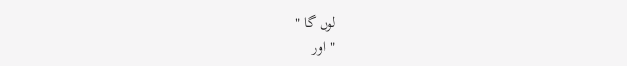لوں گا "
" اور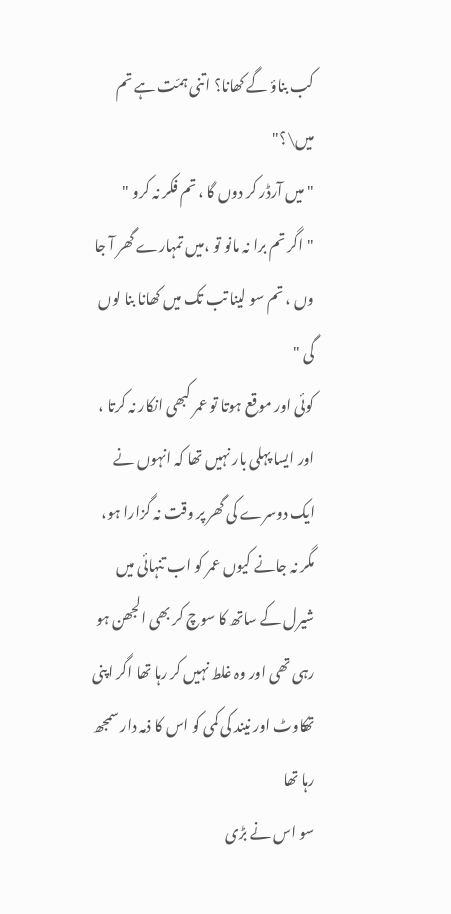کب بناؤ گے کھانا؟ اتنی ہمّت ہے تم میں\؟"
"میں آرڈر کر دوں گا ، تم فکر نہ کرو "
"اگر تم برا نہ مانو تو ،میں تمہارے گھر آ جا وں ، تم سو لینا تب تک میں کھانا بنا لوں گی "
کوئی اور موقع ہوتا تو عمر کبھی انکار نہ کرتا ، اور ایسا پہلی بار نہیں تھا کہ انہوں نے ایک دوسرے کی گھر پر وقت نہ گزارا ہو، مگر نہ جانے کیوں عمر کو اب تنہائی میں شیرل کے ساتھ کا سوچ کر بھی الجھن ہو رہی تھی اور وہ غلط نہیں کر رہا تھا اگر اپنی تھکاوٹ اور نیند کی کمی کو اس کا ذمہ دار سمجھ رہا تھا
سو اس نے بڑی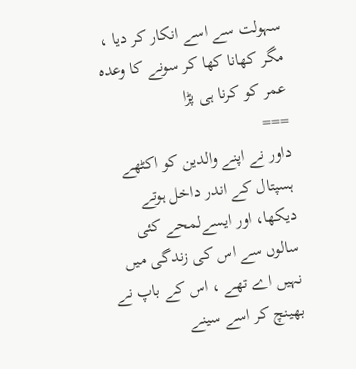سہولت سے اسے انکار کر دیا ، مگر کھانا کھا کر سونے کا وعدہ عمر کو کرنا ہی پڑا
===
داور نے اپنے والدین کو اکٹھے ہسپتال کے اندر داخل ہوتے دیکھا، اور ایسےلمحے کئی سالوں سے اس کی زندگی میں
نہیں اے تھے ، اس کے باپ نے بھینچ کر اسے سینے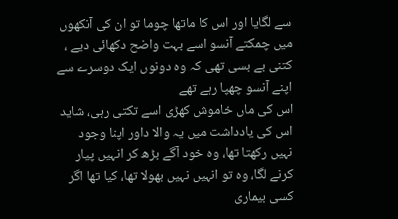سے لگایا اور اس کا ماتھا چوما تو ان کی آنکھوں میں چمکتے آنسو اسے بہت واضح دکھائی دیے ، کتنی بے بسی تھی کہ وہ دونوں ایک دوسرے سے اپنے آنسو چھپا رہے تھے
اس کی ماں خاموش کھڑی اسے تکتی رہی، شاید اس کی یادداشت میں یہ والا داور اپنا وجود نہیں رکھتا تھا، وہ خود آگے بڑھ کر انہیں پیار کرنے لگا، وہ تو انہیں نہیں بھولا تھا، کیا تھا اگر کسی بیماری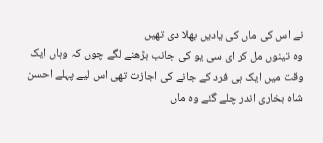نے اس کی ماں کی یادیں بھلا دی تھیں
وہ تینوں مل کر ای سی یو کی جانب بڑھنے لگے چوں کہ وہاں ایک وقت میں ایک ہی فرد کے جانے کی اجازت تھی اس لیے پہلے احسن شاہ بخاری اندر چلے گئے وہ ماں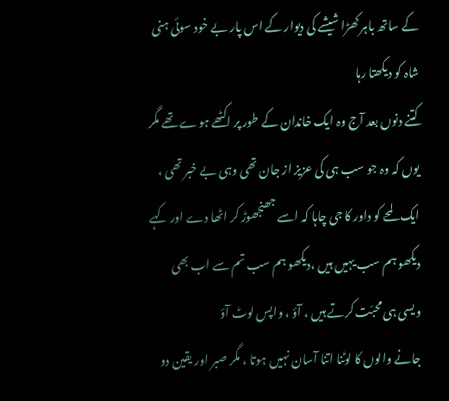کے ساتھ باہر کھڑا شیشے کی دیوار کے اس پار بے خود سوئی ہنی شاہ کو دیکھتا رہا
کتنے دنوں بعد آج وہ ایک خاندان کے طور پر اکٹھے ہوے تھے مگر یوں کہ وہ جو سب ہی کی عزیز از جان تھی وہی بے خبر تھی ، ایک لمحے کو داور کا جی چاہا کہ اسے جھنجھوڑ کر اٹھا دے اور کہے دیکھو ہم سب یہیں ہیں ،دیکھو ہم سب تم سے اب بھی ویسی ہی محبّت کرتے ہیں ، آؤ ، واپس لوٹ آؤ
جانے والوں کا لوٹنا اتنا آسان نہیں ہوتا ، مگر صبر اور یقین دو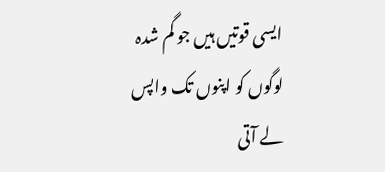ایسی قوتیں ہیں جو گم شدہ لوگوں کو اپنوں تک واپس لے آتی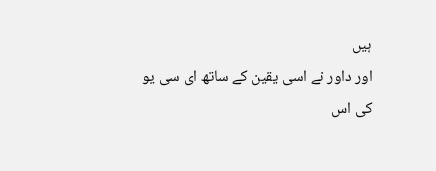ہیں
اور داور نے اسی یقین کے ساتھ ای سی یو کی اس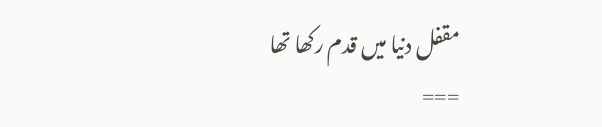مقفل دنیا میں قدم رکھا تھا
===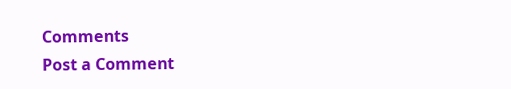Comments
Post a Comment